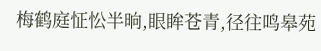梅鹤庭怔忪半晌,眼眸苍青,径往鸣皋苑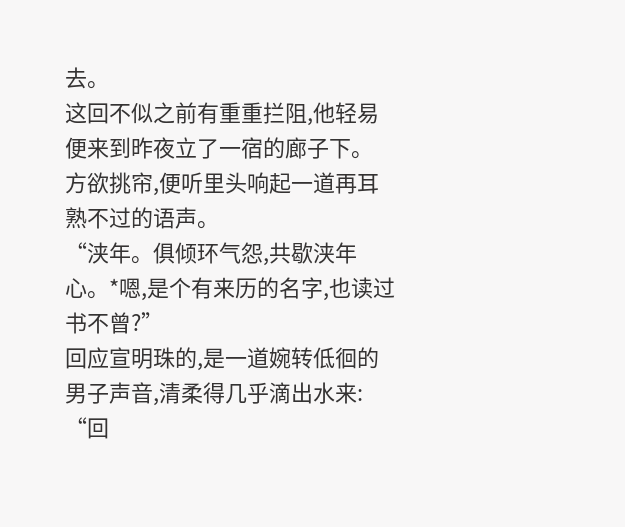去。
这回不似之前有重重拦阻,他轻易便来到昨夜立了一宿的廊子下。
方欲挑帘,便听里头响起一道再耳熟不过的语声。
“浃年。俱倾环气怨,共歇浃年心。*嗯,是个有来历的名字,也读过书不曾?”
回应宣明珠的,是一道婉转低徊的男子声音,清柔得几乎滴出水来:
“回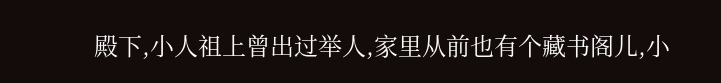殿下,小人祖上曾出过举人,家里从前也有个藏书阁儿,小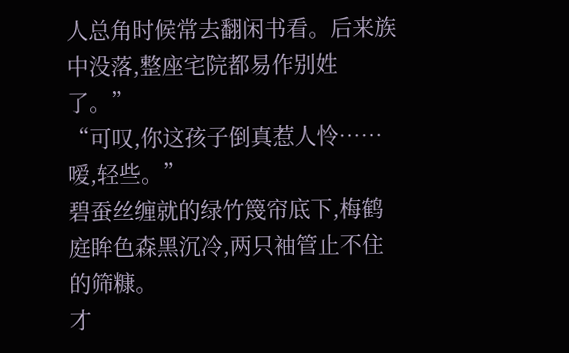人总角时候常去翻闲书看。后来族中没落,整座宅院都易作别姓了。”
“可叹,你这孩子倒真惹人怜……嗳,轻些。”
碧蚕丝缠就的绿竹篾帘底下,梅鹤庭眸色森黑沉冷,两只袖管止不住的筛糠。
才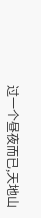过一个昼夜而已,天地山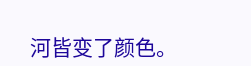河皆变了颜色。